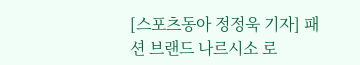[스포츠동아 정정욱 기자] 패션 브랜드 나르시소 로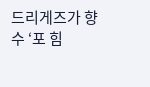드리게즈가 향수 ‘포 힘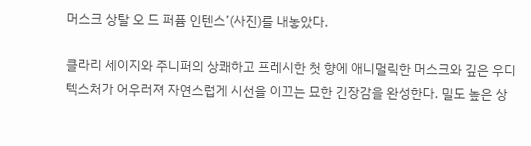머스크 상탈 오 드 퍼퓸 인텐스’(사진)를 내놓았다.

클라리 세이지와 주니퍼의 상쾌하고 프레시한 첫 향에 애니멀릭한 머스크와 깊은 우디 텍스처가 어우러져 자연스럽게 시선을 이끄는 묘한 긴장감을 완성한다. 밀도 높은 상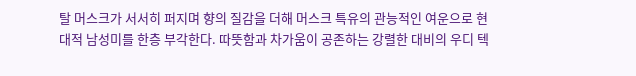탈 머스크가 서서히 퍼지며 향의 질감을 더해 머스크 특유의 관능적인 여운으로 현대적 남성미를 한층 부각한다. 따뜻함과 차가움이 공존하는 강렬한 대비의 우디 텍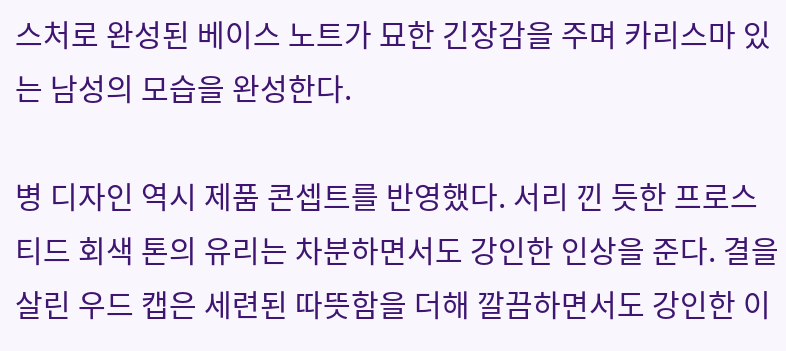스처로 완성된 베이스 노트가 묘한 긴장감을 주며 카리스마 있는 남성의 모습을 완성한다.

병 디자인 역시 제품 콘셉트를 반영했다. 서리 낀 듯한 프로스티드 회색 톤의 유리는 차분하면서도 강인한 인상을 준다. 결을 살린 우드 캡은 세련된 따뜻함을 더해 깔끔하면서도 강인한 이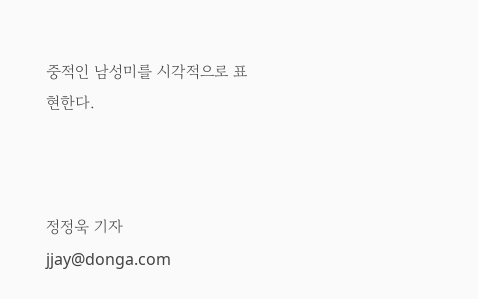중적인 남성미를 시각적으로 표현한다.



정정욱 기자 jjay@donga.com